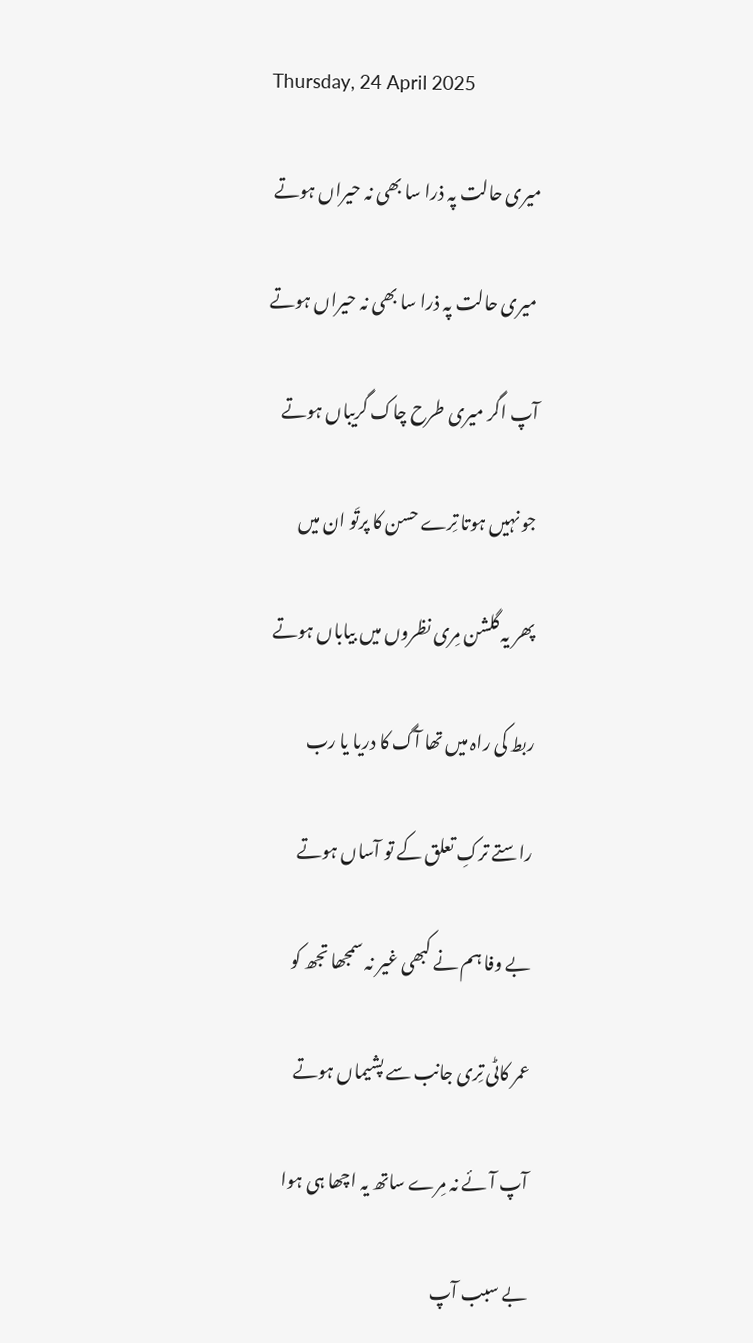Thursday, 24 April 2025

میری حالت پہ ذرا سا بھی نہ حیراں ہوتے

 میری حالت پہ ذرا سا بھی نہ حیراں ہوتے

آپ اگر میری طرح چاک گریباں ہوتے

جو نہیں ہوتا تِرے حسن کا پرتَو ان میں

پھر یہ گلشن مِری نظروں میں بیاباں ہوتے

ربط کی راہ میں تھا آگ کا دریا یا رب

راستے ترکِ تعلق کے تو آساں ہوتے

بے وفا ہم نے کبھی غیر نہ سمجھا تجھ کو

عمر کاٹی تِری جانب سے پشیماں ہوتے

آپ آئے نہ مِرے ساتھ یہ اچھا ہی ہوا

بے سبب آپ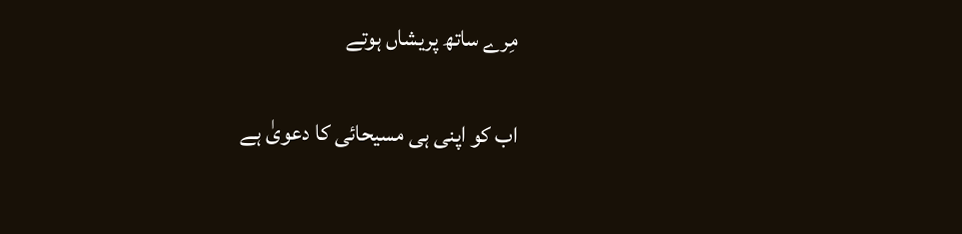مِرے ساتھ پریشاں ہوتے

اب کو اپنی ہی مسیحائی کا دعویٰ ہے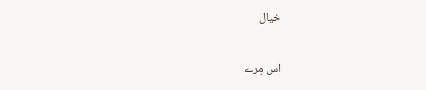خیال

اس مِرے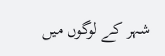شہر کے لوگوں میں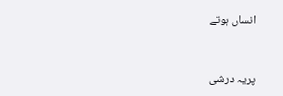انساں ہوتے


پریہ درشی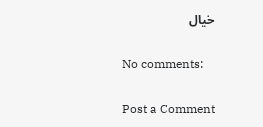خیال

No comments:

Post a Comment